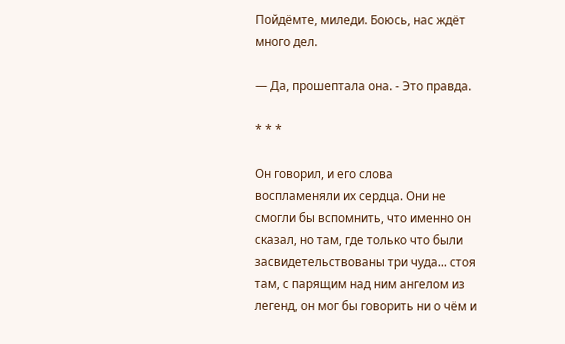Пойдёмте, миледи. Боюсь, нас ждёт много дел.

— Да, прошептала она. - Это правда.

* * *

Он говорил, и его слова воспламеняли их сердца. Они не смогли бы вспомнить, что именно он сказал, но там, где только что были засвидетельствованы три чуда... стоя там, с парящим над ним ангелом из легенд, он мог бы говорить ни о чём и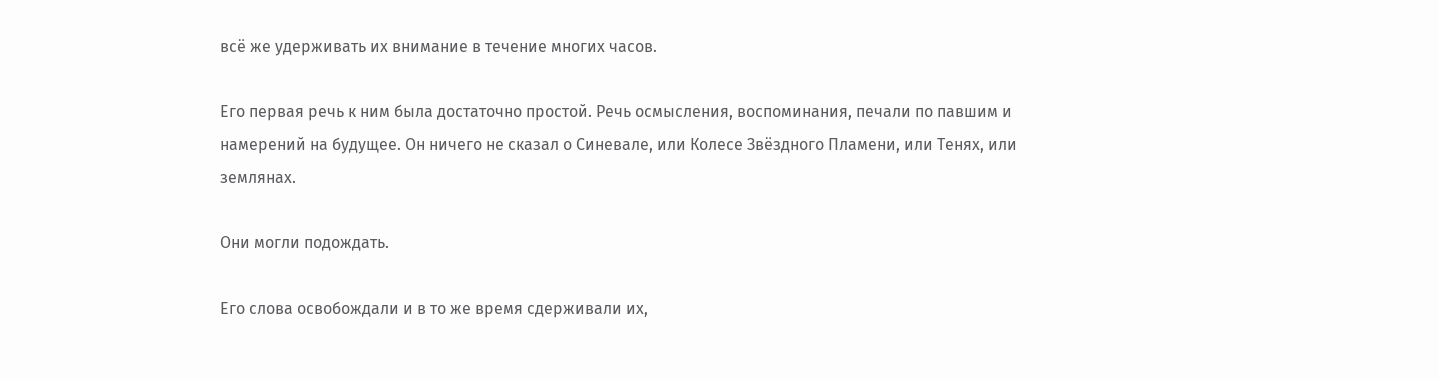всё же удерживать их внимание в течение многих часов.

Его первая речь к ним была достаточно простой. Речь осмысления, воспоминания, печали по павшим и намерений на будущее. Он ничего не сказал о Синевале, или Колесе Звёздного Пламени, или Тенях, или землянах.

Они могли подождать.

Его слова освобождали и в то же время сдерживали их,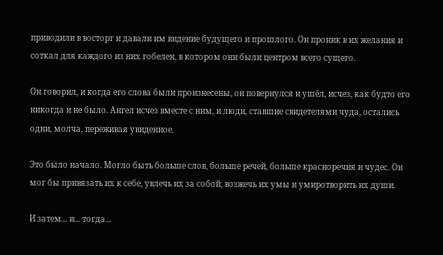приводили в восторг и давали им видение будущего и прошлого. Он проник в их желания и соткал для каждого из них гобелен, в котором они были центром всего сущего.

Он говорил, и когда его слова были произнесены, он повернулся и ушёл, исчез, как будто его никогда и не было. Ангел исчез вместе с ним, и люди, ставшие свидетелями чуда, остались одни, молча, переживая увиденное.

Это было начало. Могло быть больше слов, больше речей, больше красноречия и чудес. Он мог бы привязать их к себе, увлечь их за собой, возжечь их умы и умиротворить их души.

И затем... и... тогда...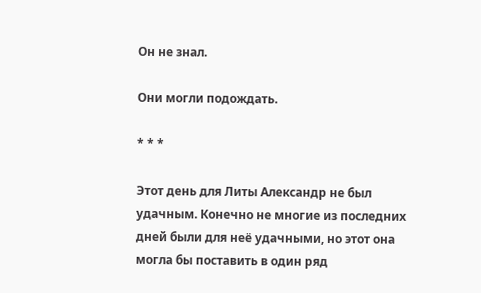Он не знал.

Они могли подождать.

* * *

Этот день для Литы Александр не был удачным. Конечно не многие из последних дней были для неё удачными, но этот она могла бы поставить в один ряд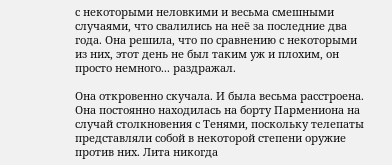с некоторыми неловкими и весьма смешными случаями, что свалились на неё за последние два года. Она решила, что по сравнению с некоторыми из них, этот день не был таким уж и плохим, он просто немного... раздражал.

Она откровенно скучала. И была весьма расстроена. Она постоянно находилась на борту Пармениона на случай столкновения с Тенями, поскольку телепаты представляли собой в некоторой степени оружие против них. Лита никогда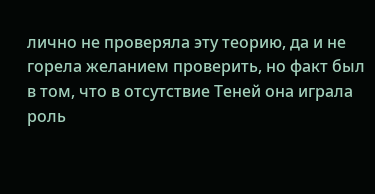лично не проверяла эту теорию, да и не горела желанием проверить, но факт был в том, что в отсутствие Теней она играла роль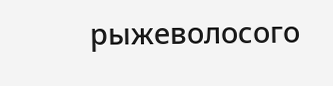рыжеволосого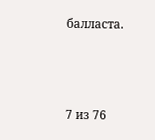балласта.



7 из 76